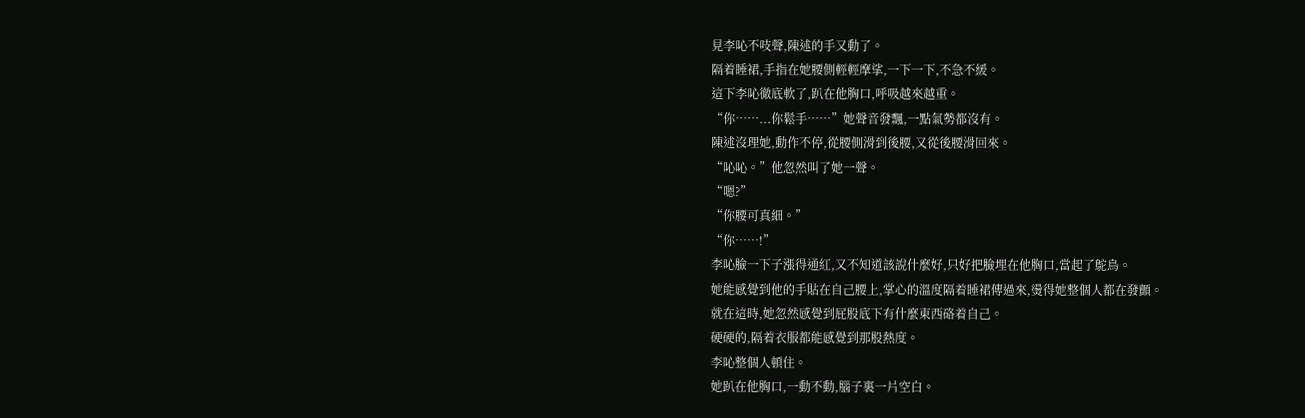見李吣不吱聲,陳述的手又動了。
隔着睡裙,手指在她腰側輕輕摩挲,一下一下,不急不緩。
這下李吣徹底軟了,趴在他胸口,呼吸越來越重。
“你……...你鬆手……”她聲音發飄,一點氣勢都沒有。
陳述沒理她,動作不停,從腰側滑到後腰,又從後腰滑回來。
“吣吣。”他忽然叫了她一聲。
“嗯?”
“你腰可真細。”
“你……!”
李吣臉一下子漲得通紅,又不知道該說什麼好,只好把臉埋在他胸口,當起了鴕鳥。
她能感覺到他的手貼在自己腰上,掌心的溫度隔着睡裙傳過來,燙得她整個人都在發顫。
就在這時,她忽然感覺到屁股底下有什麼東西硌着自己。
硬硬的,隔着衣服都能感覺到那股熱度。
李吣整個人頓住。
她趴在他胸口,一動不動,腦子裏一片空白。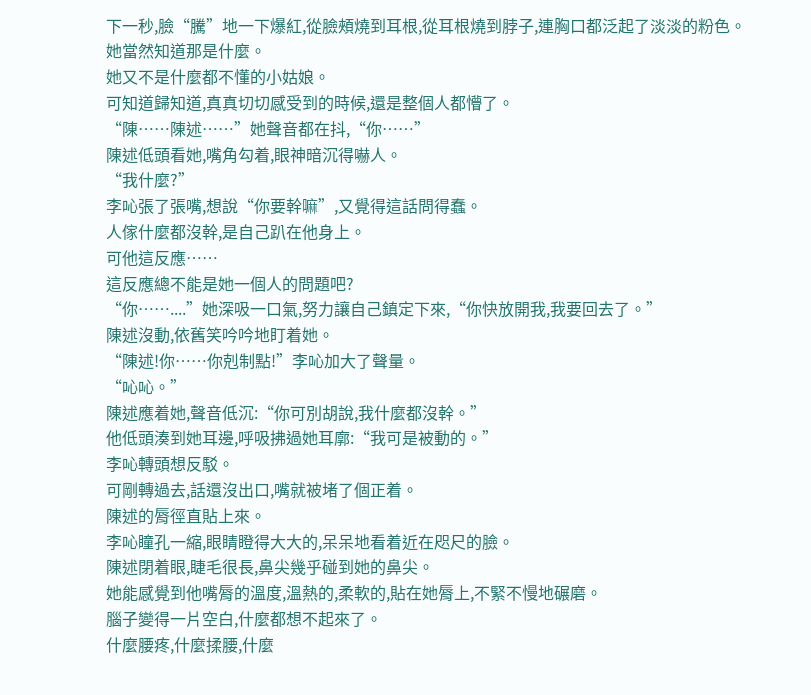下一秒,臉“騰”地一下爆紅,從臉頰燒到耳根,從耳根燒到脖子,連胸口都泛起了淡淡的粉色。
她當然知道那是什麼。
她又不是什麼都不懂的小姑娘。
可知道歸知道,真真切切感受到的時候,還是整個人都懵了。
“陳……陳述……”她聲音都在抖,“你……”
陳述低頭看她,嘴角勾着,眼神暗沉得嚇人。
“我什麼?”
李吣張了張嘴,想說“你要幹嘛”,又覺得這話問得蠢。
人傢什麼都沒幹,是自己趴在他身上。
可他這反應……
這反應總不能是她一個人的問題吧?
“你……....”她深吸一口氣,努力讓自己鎮定下來,“你快放開我,我要回去了。”
陳述沒動,依舊笑吟吟地盯着她。
“陳述!你……你剋制點!”李吣加大了聲量。
“吣吣。”
陳述應着她,聲音低沉:“你可別胡說,我什麼都沒幹。”
他低頭湊到她耳邊,呼吸拂過她耳廓:“我可是被動的。”
李吣轉頭想反駁。
可剛轉過去,話還沒出口,嘴就被堵了個正着。
陳述的脣徑直貼上來。
李吣瞳孔一縮,眼睛瞪得大大的,呆呆地看着近在咫尺的臉。
陳述閉着眼,睫毛很長,鼻尖幾乎碰到她的鼻尖。
她能感覺到他嘴脣的溫度,溫熱的,柔軟的,貼在她脣上,不緊不慢地碾磨。
腦子變得一片空白,什麼都想不起來了。
什麼腰疼,什麼揉腰,什麼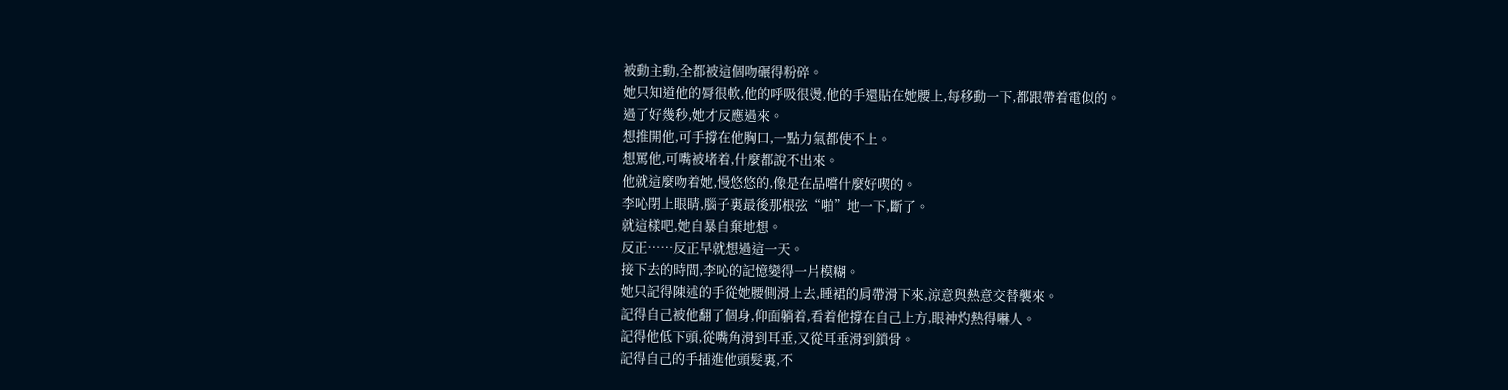被動主動,全都被這個吻碾得粉碎。
她只知道他的脣很軟,他的呼吸很燙,他的手還貼在她腰上,每移動一下,都跟帶着電似的。
過了好幾秒,她才反應過來。
想推開他,可手撐在他胸口,一點力氣都使不上。
想罵他,可嘴被堵着,什麼都說不出來。
他就這麼吻着她,慢悠悠的,像是在品嚐什麼好喫的。
李吣閉上眼睛,腦子裏最後那根弦“啪”地一下,斷了。
就這樣吧,她自暴自棄地想。
反正……反正早就想過這一天。
接下去的時間,李吣的記憶變得一片模糊。
她只記得陳述的手從她腰側滑上去,睡裙的肩帶滑下來,涼意與熱意交替襲來。
記得自己被他翻了個身,仰面躺着,看着他撐在自己上方,眼神灼熱得嚇人。
記得他低下頭,從嘴角滑到耳垂,又從耳垂滑到鎖骨。
記得自己的手插進他頭髮裏,不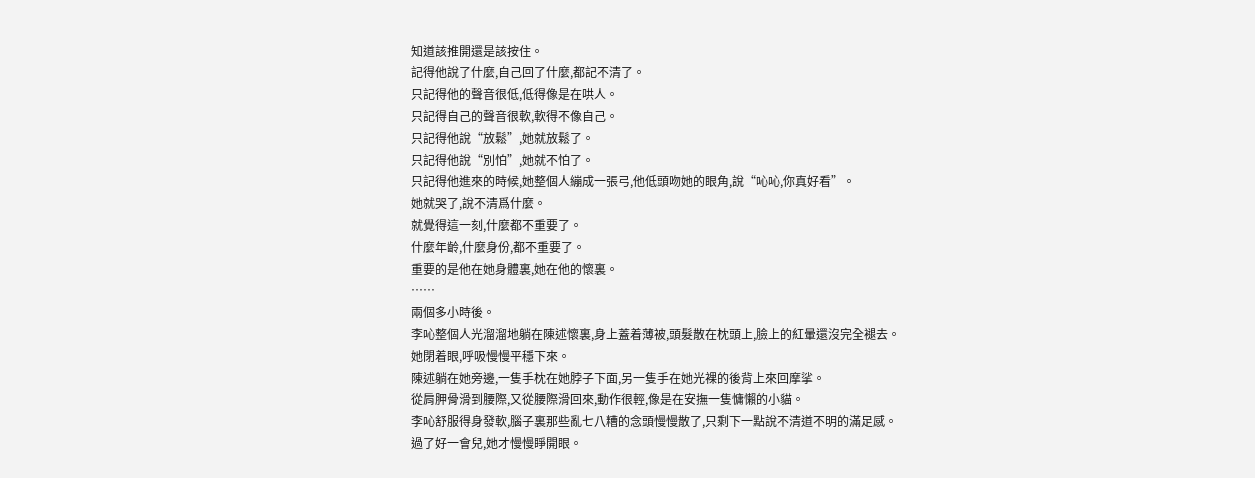知道該推開還是該按住。
記得他說了什麼,自己回了什麼,都記不清了。
只記得他的聲音很低,低得像是在哄人。
只記得自己的聲音很軟,軟得不像自己。
只記得他說“放鬆”,她就放鬆了。
只記得他說“別怕”,她就不怕了。
只記得他進來的時候,她整個人繃成一張弓,他低頭吻她的眼角,說“吣吣,你真好看”。
她就哭了,說不清爲什麼。
就覺得這一刻,什麼都不重要了。
什麼年齡,什麼身份,都不重要了。
重要的是他在她身體裏,她在他的懷裏。
……
兩個多小時後。
李吣整個人光溜溜地躺在陳述懷裏,身上蓋着薄被,頭髮散在枕頭上,臉上的紅暈還沒完全褪去。
她閉着眼,呼吸慢慢平穩下來。
陳述躺在她旁邊,一隻手枕在她脖子下面,另一隻手在她光裸的後背上來回摩挲。
從肩胛骨滑到腰際,又從腰際滑回來,動作很輕,像是在安撫一隻慵懶的小貓。
李吣舒服得身發軟,腦子裏那些亂七八糟的念頭慢慢散了,只剩下一點說不清道不明的滿足感。
過了好一會兒,她才慢慢睜開眼。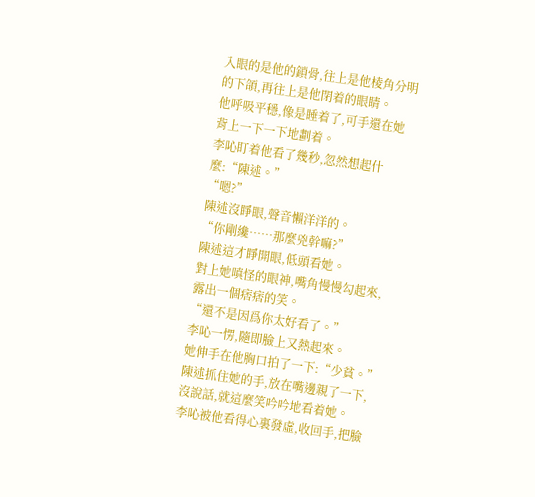入眼的是他的鎖骨,往上是他棱角分明的下頜,再往上是他閉着的眼睛。
他呼吸平穩,像是睡着了,可手還在她背上一下一下地劃着。
李吣盯着他看了幾秒,忽然想起什麼:“陳述。”
“嗯?”
陳述沒睜眼,聲音懶洋洋的。
“你剛纔……那麼兇幹嘛?”
陳述這才睜開眼,低頭看她。
對上她嗔怪的眼神,嘴角慢慢勾起來,露出一個痞痞的笑。
“還不是因爲你太好看了。”
李吣一愣,隨即臉上又熱起來。
她伸手在他胸口拍了一下:“少貧。”
陳述抓住她的手,放在嘴邊親了一下,沒說話,就這麼笑吟吟地看着她。
李吣被他看得心裏發虛,收回手,把臉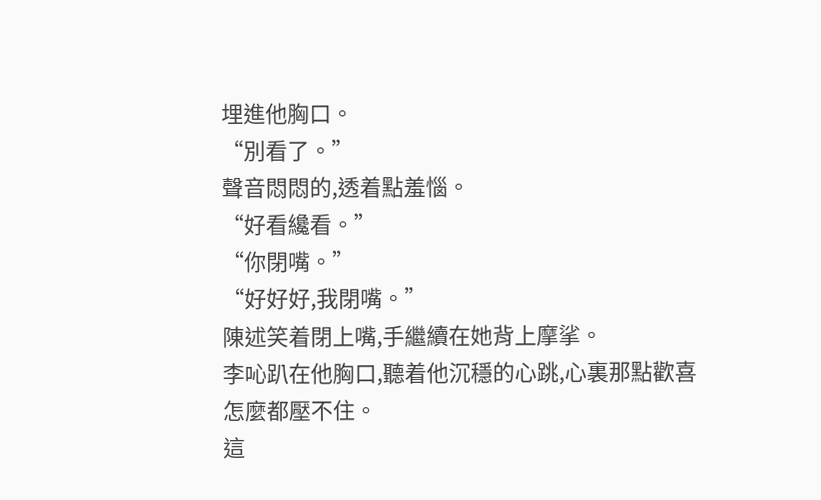埋進他胸口。
“別看了。”
聲音悶悶的,透着點羞惱。
“好看纔看。”
“你閉嘴。”
“好好好,我閉嘴。”
陳述笑着閉上嘴,手繼續在她背上摩挲。
李吣趴在他胸口,聽着他沉穩的心跳,心裏那點歡喜怎麼都壓不住。
這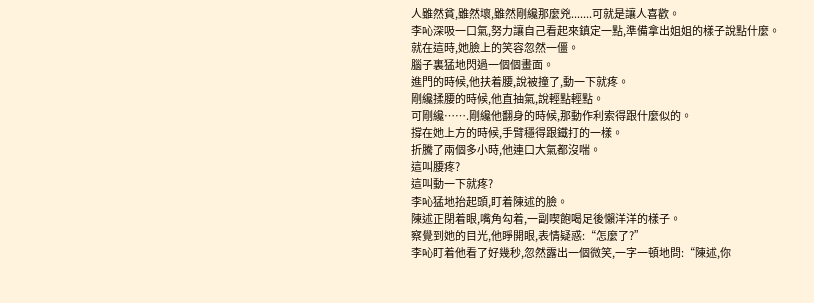人雖然貧,雖然壞,雖然剛纔那麼兇.......可就是讓人喜歡。
李吣深吸一口氣,努力讓自己看起來鎮定一點,準備拿出姐姐的樣子說點什麼。
就在這時,她臉上的笑容忽然一僵。
腦子裏猛地閃過一個個畫面。
進門的時候,他扶着腰,說被撞了,動一下就疼。
剛纔揉腰的時候,他直抽氣,說輕點輕點。
可剛纔…….剛纔他翻身的時候,那動作利索得跟什麼似的。
撐在她上方的時候,手臂穩得跟鐵打的一樣。
折騰了兩個多小時,他連口大氣都沒喘。
這叫腰疼?
這叫動一下就疼?
李吣猛地抬起頭,盯着陳述的臉。
陳述正閉着眼,嘴角勾着,一副喫飽喝足後懶洋洋的樣子。
察覺到她的目光,他睜開眼,表情疑惑:“怎麼了?”
李吣盯着他看了好幾秒,忽然露出一個微笑,一字一頓地問:“陳述,你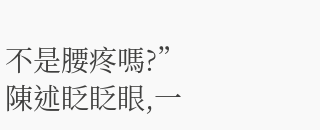不是腰疼嗎?”
陳述眨眨眼,一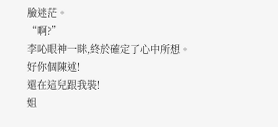臉迷茫。
“啊?”
李吣眼神一眯,終於確定了心中所想。
好你個陳述!
還在這兒跟我裝!
姐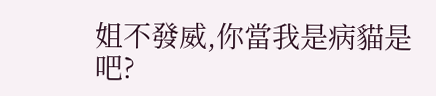姐不發威,你當我是病貓是吧?